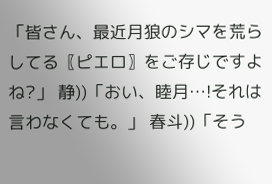「皆さん、最近月狼のシマを荒らしてる〖ピエロ〗をご存じですよね?」 静))「おい、睦月…!それは言わなくても。」 春斗))「そう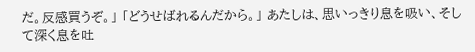だ。反感買うぞ。」 「どうせばれるんだから。」 あたしは、思いっきり息を吸い、そして深く息を吐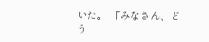いた。 「みなさん、どう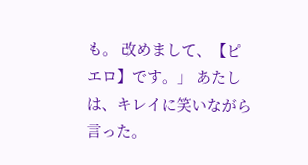も。 改めまして、【ピエロ】です。」 あたしは、キレイに笑いながら言った。